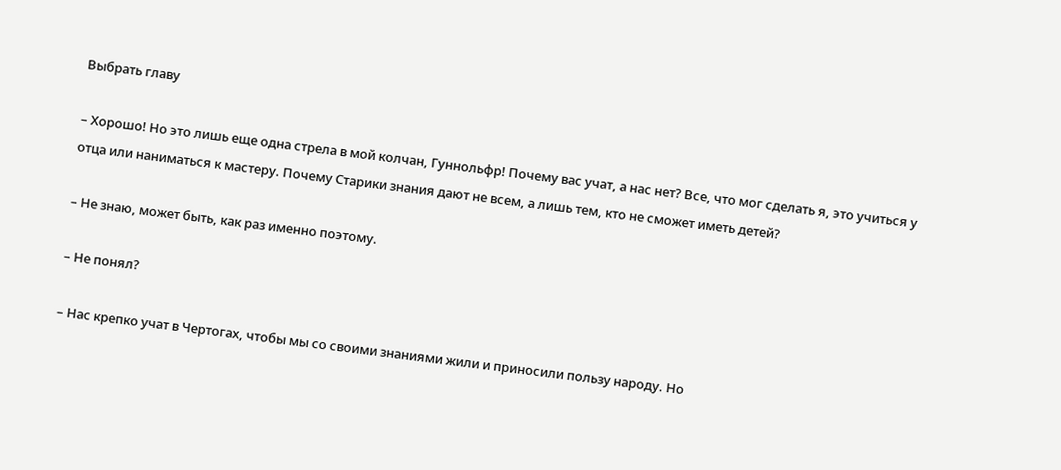Выбрать главу

– Хорошо! Но это лишь еще одна стрела в мой колчан, Гуннольфр! Почему вас учат, а нас нет? Все, что мог сделать я, это учиться у отца или наниматься к мастеру. Почему Старики знания дают не всем, а лишь тем, кто не сможет иметь детей?

– Не знаю, может быть, как раз именно поэтому.

– Не понял?

– Нас крепко учат в Чертогах, чтобы мы со своими знаниями жили и приносили пользу народу. Но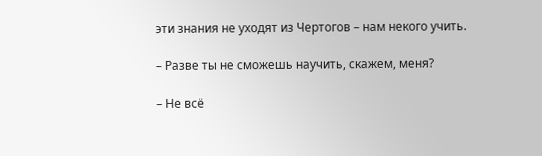эти знания не уходят из Чертогов – нам некого учить.

– Разве ты не сможешь научить, скажем, меня?

– Не всё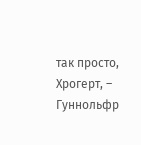так просто, Хрогерт, – Гуннольфр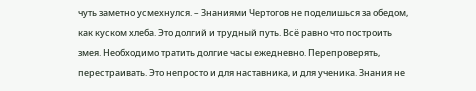чуть заметно усмехнулся. – Знаниями Чертогов не поделишься за обедом, как куском хлеба. Это долгий и трудный путь. Всё равно что построить змея. Необходимо тратить долгие часы ежедневно. Перепроверять, перестраивать. Это непросто и для наставника, и для ученика. Знания не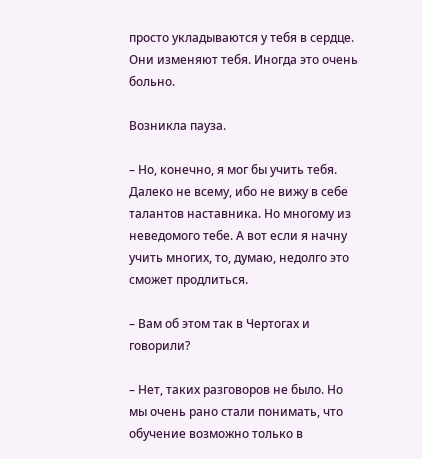просто укладываются у тебя в сердце. Они изменяют тебя. Иногда это очень больно.

Возникла пауза.

– Но, конечно, я мог бы учить тебя. Далеко не всему, ибо не вижу в себе талантов наставника. Но многому из неведомого тебе. А вот если я начну учить многих, то, думаю, недолго это сможет продлиться.

– Вам об этом так в Чертогах и говорили?

– Нет, таких разговоров не было. Но мы очень рано стали понимать, что обучение возможно только в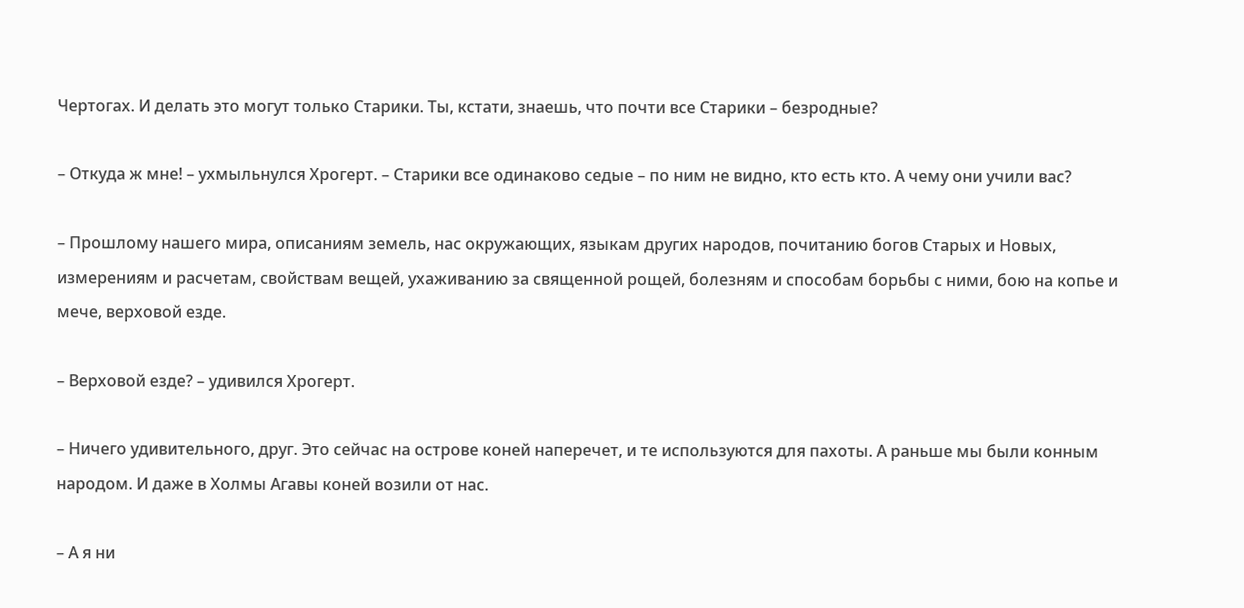Чертогах. И делать это могут только Старики. Ты, кстати, знаешь, что почти все Старики – безродные?

– Откуда ж мне! – ухмыльнулся Хрогерт. – Старики все одинаково седые – по ним не видно, кто есть кто. А чему они учили вас?

– Прошлому нашего мира, описаниям земель, нас окружающих, языкам других народов, почитанию богов Старых и Новых, измерениям и расчетам, свойствам вещей, ухаживанию за священной рощей, болезням и способам борьбы с ними, бою на копье и мече, верховой езде.

– Верховой езде? – удивился Хрогерт.

– Ничего удивительного, друг. Это сейчас на острове коней наперечет, и те используются для пахоты. А раньше мы были конным народом. И даже в Холмы Агавы коней возили от нас.

– А я ни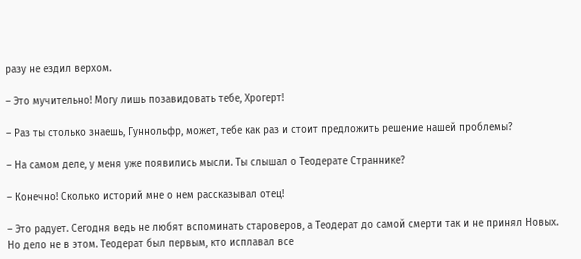разу не ездил верхом.

– Это мучительно! Могу лишь позавидовать тебе, Хрогерт!

– Раз ты столько знаешь, Гуннольфр, может, тебе как раз и стоит предложить решение нашей проблемы?

– На самом деле, у меня уже появились мысли. Ты слышал о Теодерате Страннике?

– Конечно! Сколько историй мне о нем рассказывал отец!

– Это радует. Сегодня ведь не любят вспоминать староверов, а Теодерат до самой смерти так и не принял Новых. Но дело не в этом. Теодерат был первым, кто исплавал все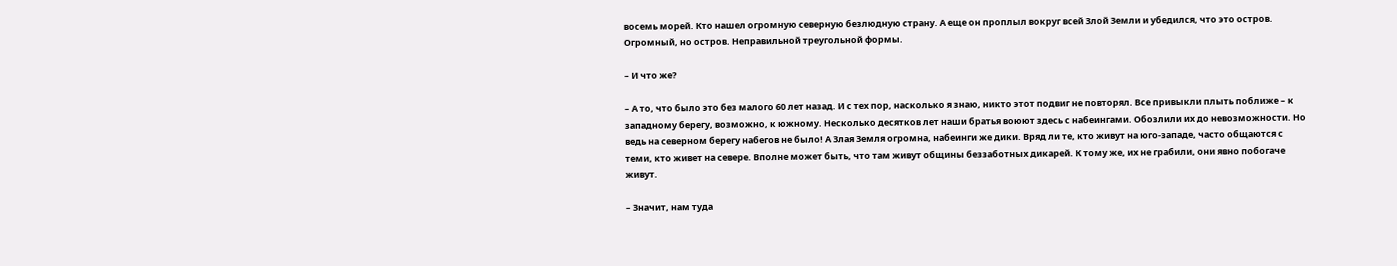восемь морей. Кто нашел огромную северную безлюдную страну. А еще он проплыл вокруг всей Злой Земли и убедился, что это остров. Огромный, но остров. Неправильной треугольной формы.

– И что же?

– А то, что было это без малого 60 лет назад. И с тех пор, насколько я знаю, никто этот подвиг не повторял. Все привыкли плыть поближе – к западному берегу, возможно, к южному. Несколько десятков лет наши братья воюют здесь с набеингами. Обозлили их до невозможности. Но ведь на северном берегу набегов не было! А Злая Земля огромна, набеинги же дики. Вряд ли те, кто живут на юго-западе, часто общаются с теми, кто живет на севере. Вполне может быть, что там живут общины беззаботных дикарей. К тому же, их не грабили, они явно побогаче живут.

– Значит, нам туда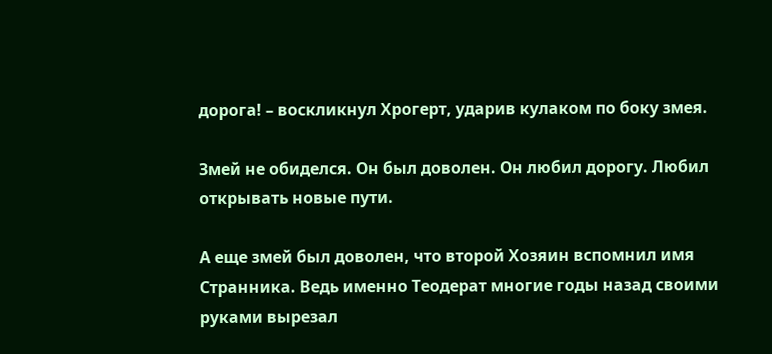дорога! – воскликнул Хрогерт, ударив кулаком по боку змея.

Змей не обиделся. Он был доволен. Он любил дорогу. Любил открывать новые пути.

А еще змей был доволен, что второй Хозяин вспомнил имя Странника. Ведь именно Теодерат многие годы назад своими руками вырезал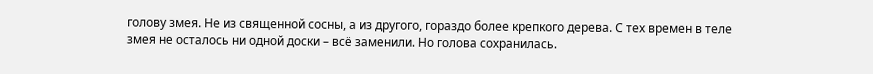голову змея. Не из священной сосны, а из другого, гораздо более крепкого дерева. С тех времен в теле змея не осталось ни одной доски – всё заменили. Но голова сохранилась.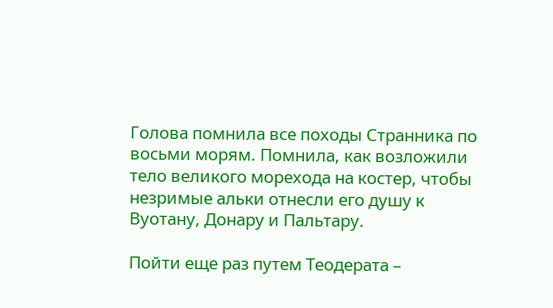Голова помнила все походы Странника по восьми морям. Помнила, как возложили тело великого морехода на костер, чтобы незримые альки отнесли его душу к Вуотану, Донару и Пальтару.

Пойти еще раз путем Теодерата –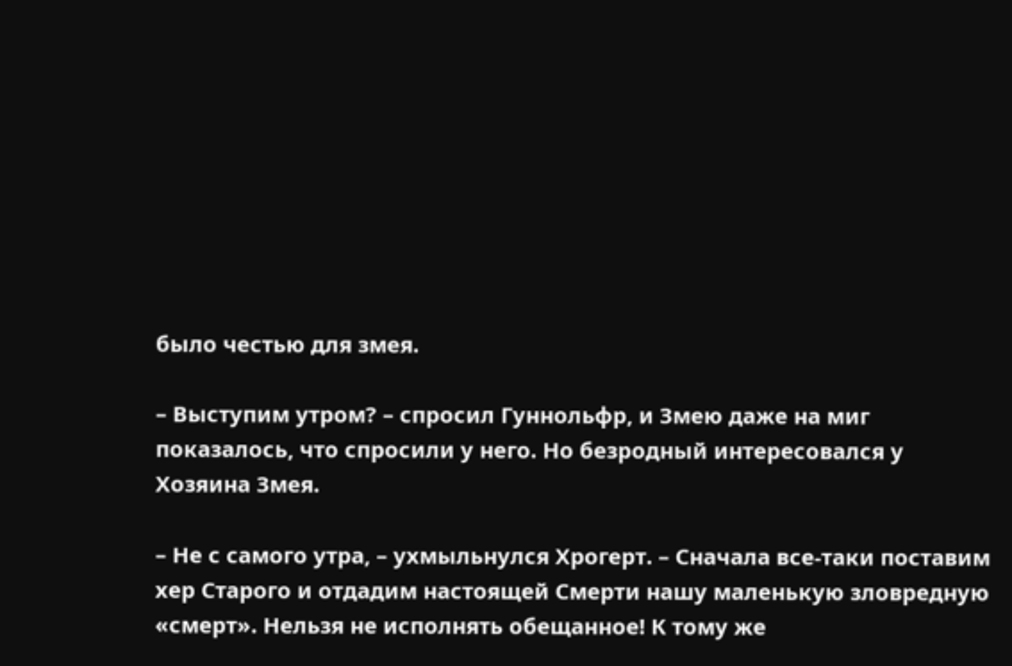было честью для змея.

– Выступим утром? – спросил Гуннольфр, и Змею даже на миг показалось, что спросили у него. Но безродный интересовался у Хозяина Змея.

– Не с самого утра, – ухмыльнулся Хрогерт. – Сначала все-таки поставим хер Старого и отдадим настоящей Смерти нашу маленькую зловредную «смерт». Нельзя не исполнять обещанное! К тому же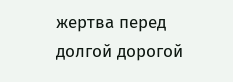жертва перед долгой дорогой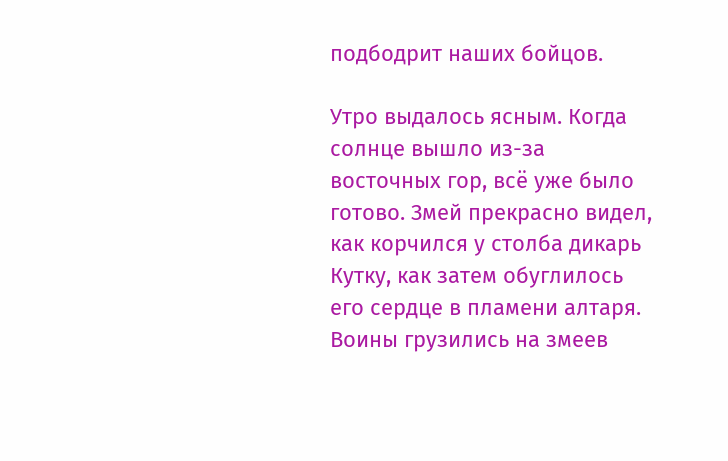подбодрит наших бойцов.

Утро выдалось ясным. Когда солнце вышло из-за восточных гор, всё уже было готово. Змей прекрасно видел, как корчился у столба дикарь Кутку, как затем обуглилось его сердце в пламени алтаря. Воины грузились на змеев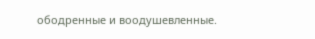ободренные и воодушевленные.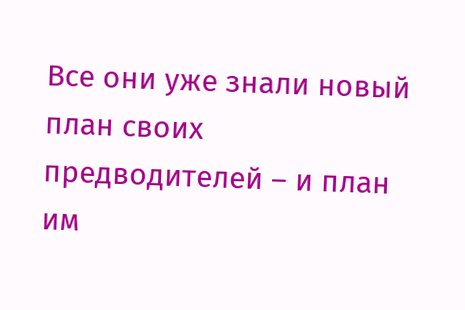Все они уже знали новый план своих предводителей – и план им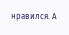нравился. А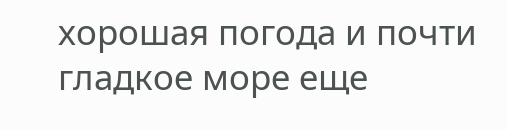хорошая погода и почти гладкое море еще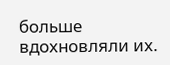больше вдохновляли их.